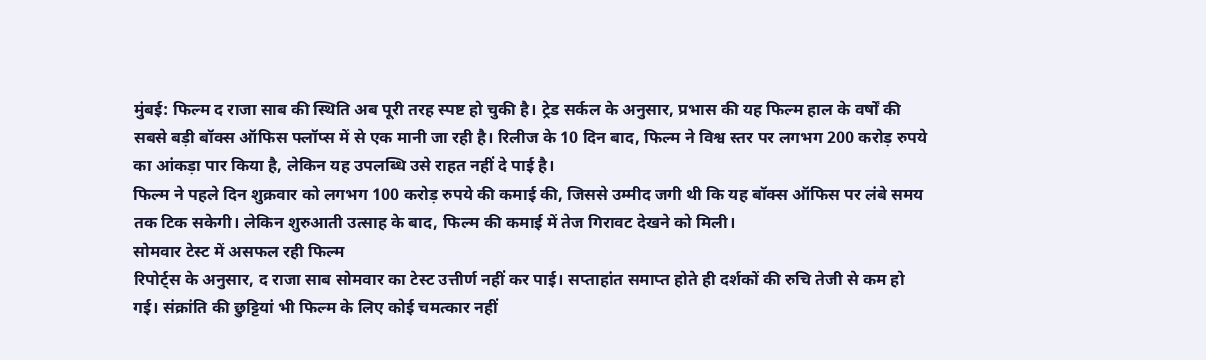मुंबई: फिल्म द राजा साब की स्थिति अब पूरी तरह स्पष्ट हो चुकी है। ट्रेड सर्कल के अनुसार, प्रभास की यह फिल्म हाल के वर्षों की सबसे बड़ी बॉक्स ऑफिस फ्लॉप्स में से एक मानी जा रही है। रिलीज के 10 दिन बाद, फिल्म ने विश्व स्तर पर लगभग 200 करोड़ रुपये का आंकड़ा पार किया है, लेकिन यह उपलब्धि उसे राहत नहीं दे पाई है।
फिल्म ने पहले दिन शुक्रवार को लगभग 100 करोड़ रुपये की कमाई की, जिससे उम्मीद जगी थी कि यह बॉक्स ऑफिस पर लंबे समय तक टिक सकेगी। लेकिन शुरुआती उत्साह के बाद, फिल्म की कमाई में तेज गिरावट देखने को मिली।
सोमवार टेस्ट में असफल रही फिल्म
रिपोर्ट्स के अनुसार, द राजा साब सोमवार का टेस्ट उत्तीर्ण नहीं कर पाई। सप्ताहांत समाप्त होते ही दर्शकों की रुचि तेजी से कम हो गई। संक्रांति की छुट्टियां भी फिल्म के लिए कोई चमत्कार नहीं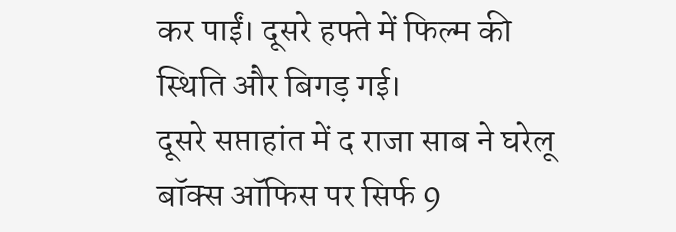कर पाईं। दूसरे हफ्ते में फिल्म की स्थिति और बिगड़ गई।
दूसरे सप्ताहांत में द राजा साब ने घरेलू बॉक्स ऑफिस पर सिर्फ 9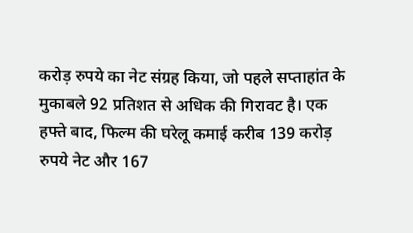करोड़ रुपये का नेट संग्रह किया, जो पहले सप्ताहांत के मुकाबले 92 प्रतिशत से अधिक की गिरावट है। एक हफ्ते बाद, फिल्म की घरेलू कमाई करीब 139 करोड़ रुपये नेट और 167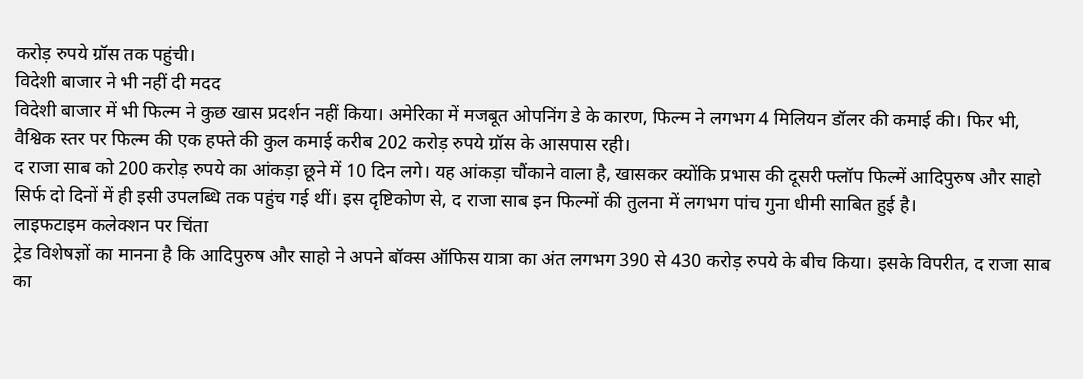करोड़ रुपये ग्रॉस तक पहुंची।
विदेशी बाजार ने भी नहीं दी मदद
विदेशी बाजार में भी फिल्म ने कुछ खास प्रदर्शन नहीं किया। अमेरिका में मजबूत ओपनिंग डे के कारण, फिल्म ने लगभग 4 मिलियन डॉलर की कमाई की। फिर भी, वैश्विक स्तर पर फिल्म की एक हफ्ते की कुल कमाई करीब 202 करोड़ रुपये ग्रॉस के आसपास रही।
द राजा साब को 200 करोड़ रुपये का आंकड़ा छूने में 10 दिन लगे। यह आंकड़ा चौंकाने वाला है, खासकर क्योंकि प्रभास की दूसरी फ्लॉप फिल्में आदिपुरुष और साहो सिर्फ दो दिनों में ही इसी उपलब्धि तक पहुंच गई थीं। इस दृष्टिकोण से, द राजा साब इन फिल्मों की तुलना में लगभग पांच गुना धीमी साबित हुई है।
लाइफटाइम कलेक्शन पर चिंता
ट्रेड विशेषज्ञों का मानना है कि आदिपुरुष और साहो ने अपने बॉक्स ऑफिस यात्रा का अंत लगभग 390 से 430 करोड़ रुपये के बीच किया। इसके विपरीत, द राजा साब का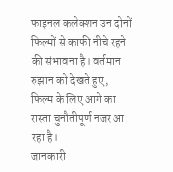फाइनल कलेक्शन उन दोनों फिल्मों से काफी नीचे रहने की संभावना है। वर्तमान रुझान को देखते हुए, फिल्म के लिए आगे का रास्ता चुनौतीपूर्ण नजर आ रहा है।
जानकारी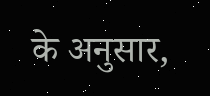के अनुसार,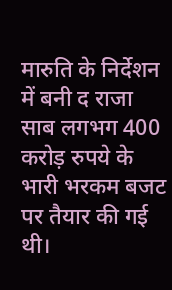मारुति के निर्देशन में बनी द राजा साब लगभग 400 करोड़ रुपये के भारी भरकम बजट पर तैयार की गई थी।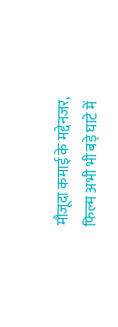मौजूदा कमाई के मद्देनजर, फिल्म अभी भी बड़े घाटे में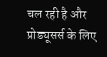चल रही है और प्रोड्यूसर्स के लिए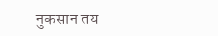नुकसान तय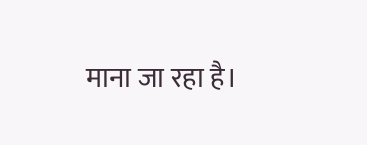माना जा रहा है।